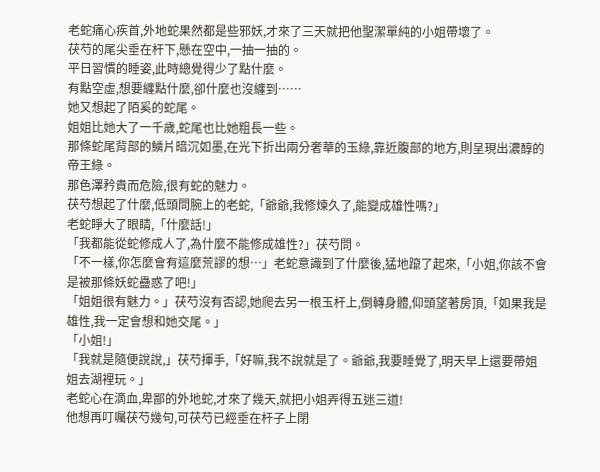老蛇痛心疾首,外地蛇果然都是些邪妖,才來了三天就把他聖潔單純的小姐帶壞了。
茯芍的尾尖垂在杆下,懸在空中,一抽一抽的。
平日習慣的睡姿,此時總覺得少了點什麼。
有點空虛,想要纏點什麼,卻什麼也沒纏到……
她又想起了陌奚的蛇尾。
姐姐比她大了一千歲,蛇尾也比她粗長一些。
那條蛇尾背部的鱗片暗沉如墨,在光下折出兩分奢華的玉綠,靠近腹部的地方,則呈現出濃醇的帝王綠。
那色澤矜貴而危險,很有蛇的魅力。
茯芍想起了什麼,低頭問腕上的老蛇,「爺爺,我修煉久了,能變成雄性嗎?」
老蛇睜大了眼睛,「什麼話!」
「我都能從蛇修成人了,為什麼不能修成雄性?」茯芍問。
「不一樣,你怎麼會有這麼荒謬的想…」老蛇意識到了什麼後,猛地躥了起來,「小姐,你該不會是被那條妖蛇蠱惑了吧!」
「姐姐很有魅力。」茯芍沒有否認,她爬去另一根玉杆上,倒轉身體,仰頭望著房頂,「如果我是雄性,我一定會想和她交尾。」
「小姐!」
「我就是隨便說說,」茯芍揮手,「好嘛,我不說就是了。爺爺,我要睡覺了,明天早上還要帶姐姐去湖裡玩。」
老蛇心在滴血,卑鄙的外地蛇,才來了幾天,就把小姐弄得五迷三道!
他想再叮囑茯芍幾句,可茯芍已經垂在杆子上閉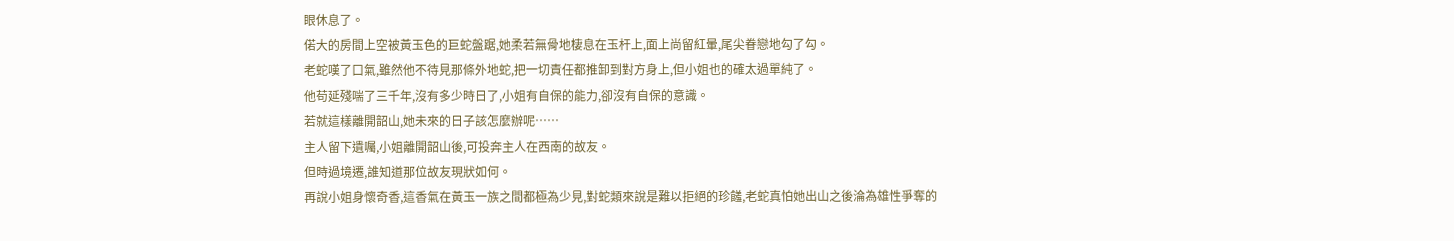眼休息了。
偌大的房間上空被黃玉色的巨蛇盤踞,她柔若無骨地棲息在玉杆上,面上尚留紅暈,尾尖眷戀地勾了勾。
老蛇嘆了口氣,雖然他不待見那條外地蛇,把一切責任都推卸到對方身上,但小姐也的確太過單純了。
他苟延殘喘了三千年,沒有多少時日了,小姐有自保的能力,卻沒有自保的意識。
若就這樣離開韶山,她未來的日子該怎麼辦呢……
主人留下遺囑,小姐離開韶山後,可投奔主人在西南的故友。
但時過境遷,誰知道那位故友現狀如何。
再說小姐身懷奇香,這香氣在黃玉一族之間都極為少見,對蛇類來說是難以拒絕的珍饈,老蛇真怕她出山之後淪為雄性爭奪的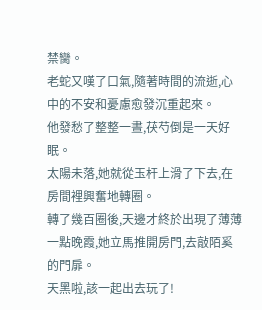禁臠。
老蛇又嘆了口氣,隨著時間的流逝,心中的不安和憂慮愈發沉重起來。
他發愁了整整一晝,茯芍倒是一天好眠。
太陽未落,她就從玉杆上滑了下去,在房間裡興奮地轉圈。
轉了幾百圈後,天邊才終於出現了薄薄一點晚霞,她立馬推開房門,去敲陌奚的門扉。
天黑啦,該一起出去玩了!